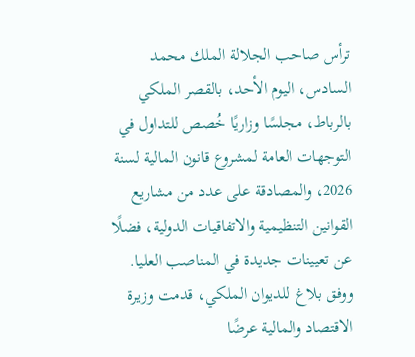ترأس صاحب الجلالة الملك محمد السادس، اليوم الأحد، بالقصر الملكي بالرباط، مجلسًا وزاريًا خُصص للتداول في التوجهات العامة لمشروع قانون المالية لسنة 2026، والمصادقة على عدد من مشاريع القوانين التنظيمية والاتفاقيات الدولية، فضلًا عن تعيينات جديدة في المناصب العليا.
ووفق بلاغ للديوان الملكي، قدمت وزيرة الاقتصاد والمالية عرضًا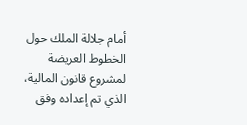أمام جلالة الملك حول الخطوط العريضة لمشروع قانون المالية، الذي تم إعداده وفق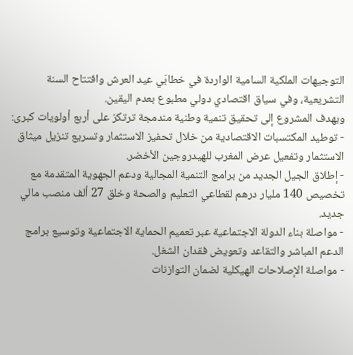التوجيهات الملكية السامية الواردة في خطابَي عيد العرش وافتتاح السنة التشريعية، وفي سياق اقتصادي دولي مطبوع بعدم اليقين.
ويهدف المشروع إلى تحقيق تنمية وطنية مندمجة ترتكز على أربع أولويات كبرى:
- توطيد المكتسبات الاقتصادية من خلال تحفيز الاستثمار وتسريع تنزيل ميثاق الاستثمار وتفعيل عرض المغرب للهيدروجين الأخضر.
- إطلاق الجيل الجديد من برامج التنمية المجالية ودعم الجهوية المتقدمة مع تخصيص 140 مليار درهم لقطاعي التعليم والصحة وخلق 27 ألف منصب مالي جديد.
- مواصلة بناء الدولة الاجتماعية عبر تعميم الحماية الاجتماعية وتوسيع برامج الدعم المباشر والتقاعد وتعويض فقدان الشغل.
- مواصلة الإصلاحات الهيكلية لضمان التوازنات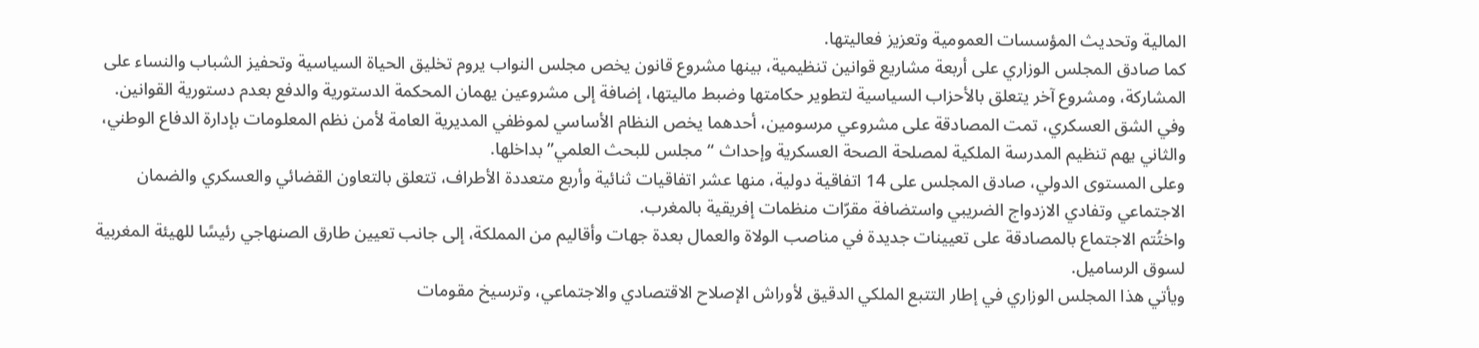المالية وتحديث المؤسسات العمومية وتعزيز فعاليتها.
كما صادق المجلس الوزاري على أربعة مشاريع قوانين تنظيمية، بينها مشروع قانون يخص مجلس النواب يروم تخليق الحياة السياسية وتحفيز الشباب والنساء على المشاركة، ومشروع آخر يتعلق بالأحزاب السياسية لتطوير حكامتها وضبط ماليتها، إضافة إلى مشروعين يهمان المحكمة الدستورية والدفع بعدم دستورية القوانين.
وفي الشق العسكري، تمت المصادقة على مشروعي مرسومين، أحدهما يخص النظام الأساسي لموظفي المديرية العامة لأمن نظم المعلومات بإدارة الدفاع الوطني، والثاني يهم تنظيم المدرسة الملكية لمصلحة الصحة العسكرية وإحداث “مجلس للبحث العلمي” بداخلها.
وعلى المستوى الدولي، صادق المجلس على 14 اتفاقية دولية، منها عشر اتفاقيات ثنائية وأربع متعددة الأطراف، تتعلق بالتعاون القضائي والعسكري والضمان الاجتماعي وتفادي الازدواج الضريبي واستضافة مقرّات منظمات إفريقية بالمغرب.
واختُتم الاجتماع بالمصادقة على تعيينات جديدة في مناصب الولاة والعمال بعدة جهات وأقاليم من المملكة، إلى جانب تعيين طارق الصنهاجي رئيسًا للهيئة المغربية لسوق الرساميل.
ويأتي هذا المجلس الوزاري في إطار التتبع الملكي الدقيق لأوراش الإصلاح الاقتصادي والاجتماعي، وترسيخ مقومات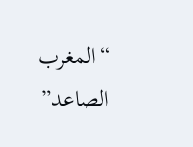“المغرب الصاعد”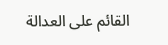القائم على العدالة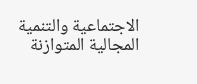الاجتماعية والتنمية المجالية المتوازنة